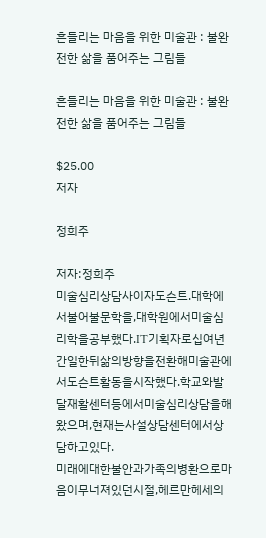흔들리는 마음을 위한 미술관 : 불완전한 삶을 품어주는 그림들

흔들리는 마음을 위한 미술관 : 불완전한 삶을 품어주는 그림들

$25.00
저자

정희주

저자:정희주
미술심리상담사이자도슨트.대학에서불어불문학을,대학원에서미술심리학을공부했다.IT기획자로십여년간일한뒤삶의방향을전환해미술관에서도슨트활동을시작했다.학교와발달재활센터등에서미술심리상담을해왔으며,현재는사설상담센터에서상담하고있다.
미래에대한불안과가족의병환으로마음이무너져있던시절,헤르만헤세의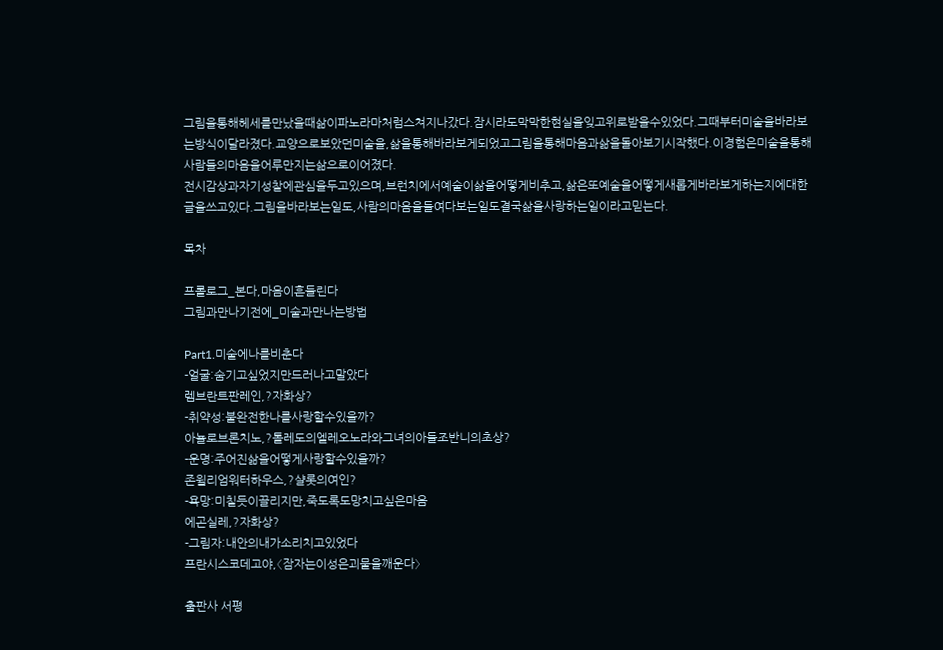그림을통해헤세를만났을때삶이파노라마처럼스쳐지나갔다.잠시라도막막한현실을잊고위로받을수있었다.그때부터미술을바라보는방식이달라졌다.교양으로보았던미술을,삶을통해바라보게되었고그림을통해마음과삶을돌아보기시작했다.이경험은미술을통해사람들의마음을어루만지는삶으로이어졌다.
전시감상과자기성찰에관심을두고있으며,브런치에서예술이삶을어떻게비추고,삶은또예술을어떻게새롭게바라보게하는지에대한글을쓰고있다.그림을바라보는일도,사람의마음을들여다보는일도결국삶을사랑하는일이라고믿는다.

목차

프롤로그_본다,마음이흔들린다
그림과만나기전에_미술과만나는방법

Part1.미술에나를비춘다
-얼굴:숨기고싶었지만드러나고말았다
렘브란트판레인,?자화상?
-취약성:불완전한나를사랑할수있을까?
아뇰로브론치노,?톨레도의엘레오노라와그녀의아들조반니의초상?
-운명:주어진삶을어떻게사랑할수있을까?
존윌리엄워터하우스,?샬롯의여인?
-욕망:미칠듯이끌리지만,죽도록도망치고싶은마음
에곤실레,?자화상?
-그림자:내안의내가소리치고있었다
프란시스코데고야,〈잠자는이성은괴물을깨운다〉

출판사 서평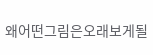왜어떤그림은오래보게될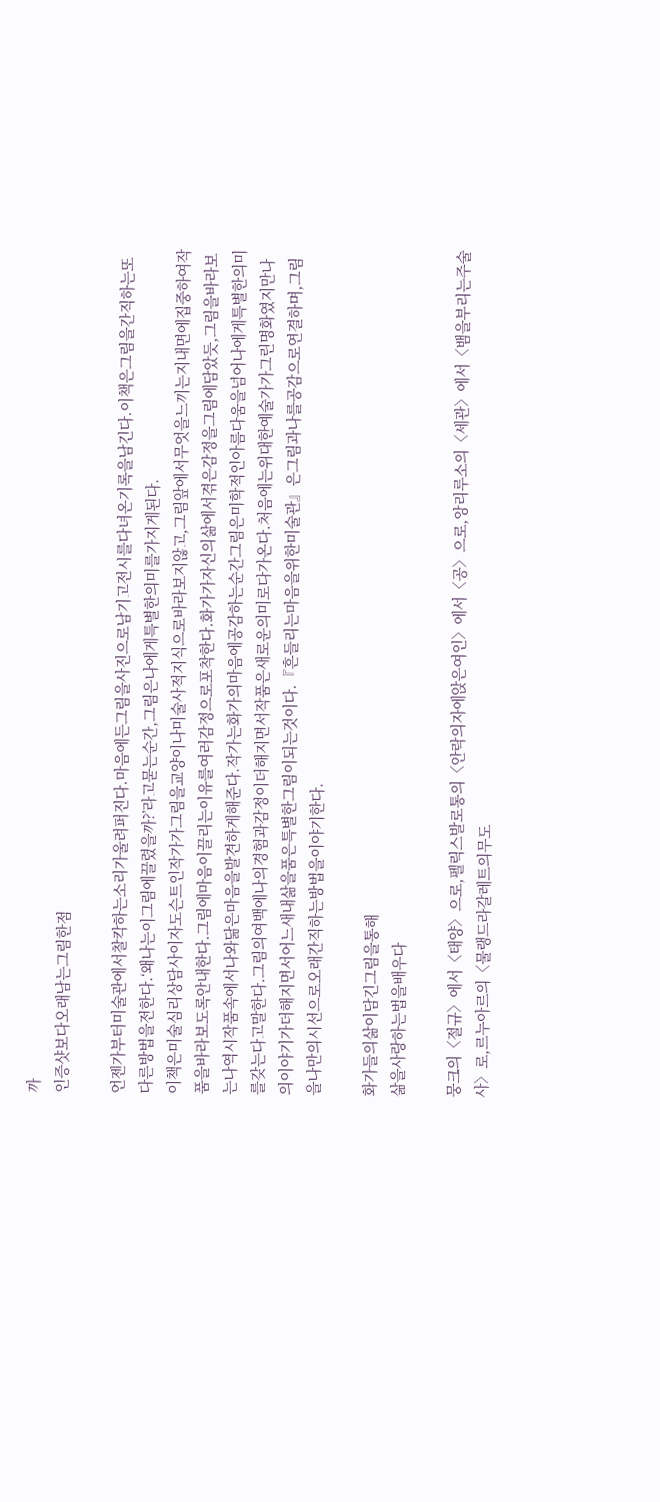까
인증샷보다오래남는그림한점

언젠가부터미술관에서찰칵하는소리가울려퍼진다.마음에든그림을사진으로남기고전시를다녀온기록을남긴다.이책은그림을간직하는또다른방법을전한다.‘왜나는이그림에끌렸을까?’라고묻는순간,그림은나에게특별한의미를가지게된다.
이책은미술심리상담사이자도슨트인작가가그림을교양이나미술사적지식으로바라보지않고,그림앞에서무엇을느끼는지내면에집중하여작품을바라보도록안내한다.그림에마음이끌리는이유를여러감정으로포착한다.화가가자신의삶에서겪은감정을그림에담았듯,그림을바라보는나역시작품속에서나와닮은마음을발견하게해준다.작가는화가의마음에공감하는순간그림은미학적인아름다움을넘어나에게특별한의미를갖는다고말한다.그림의여백에나의경험과감정이더해지면서작품은새로운의미로다가온다.처음에는위대한예술가가그린명화였지만나의이야기가더해지면서어느새내삶을품은특별한그림이되는것이다.『흔들리는마음을위한미술관』은그림과나를공감으로연결하며,그림을나만의시선으로오래간직하는방법을이야기한다.

화가들의삶이담긴그림을통해
삶을사랑하는법을배우다

뭉크의〈절규〉에서〈태양〉으로,펠릭스발로통의〈안락의자에앉은여인〉에서〈공〉으로,앙리루소의〈세관〉에서〈뱀을부리는주술사〉로,르누아르의〈물랭드라갈레트의무도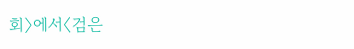회〉에서〈검은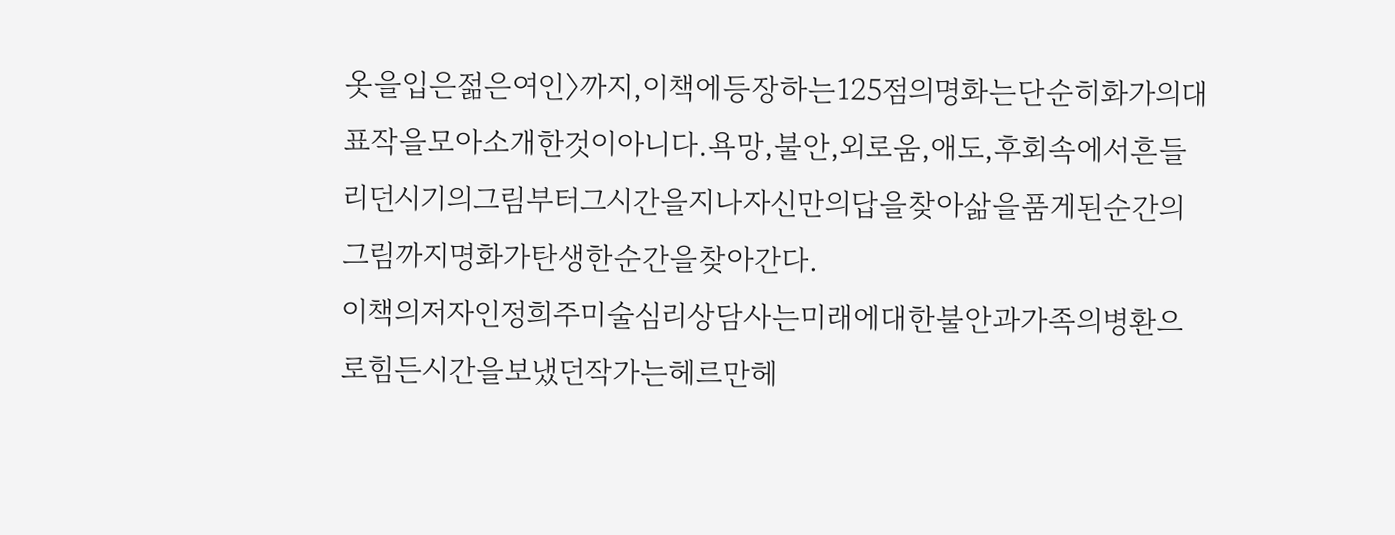옷을입은젊은여인〉까지,이책에등장하는125점의명화는단순히화가의대표작을모아소개한것이아니다.욕망,불안,외로움,애도,후회속에서흔들리던시기의그림부터그시간을지나자신만의답을찾아삶을품게된순간의그림까지명화가탄생한순간을찾아간다.
이책의저자인정희주미술심리상담사는미래에대한불안과가족의병환으로힘든시간을보냈던작가는헤르만헤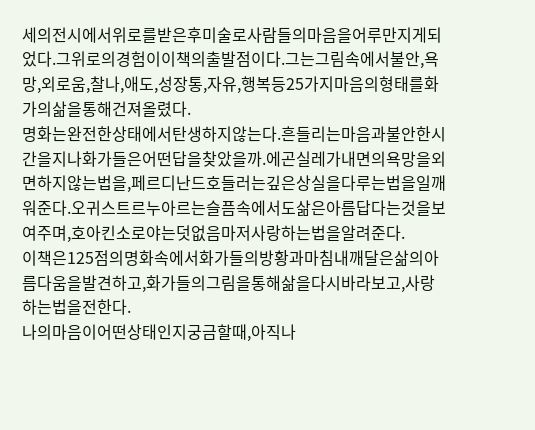세의전시에서위로를받은후미술로사람들의마음을어루만지게되었다.그위로의경험이이책의출발점이다.그는그림속에서불안,욕망,외로움,찰나,애도,성장통,자유,행복등25가지마음의형태를화가의삶을통해건져올렸다.
명화는완전한상태에서탄생하지않는다.흔들리는마음과불안한시간을지나화가들은어떤답을찾았을까.에곤실레가내면의욕망을외면하지않는법을,페르디난드호들러는깊은상실을다루는법을일깨워준다.오귀스트르누아르는슬픔속에서도삶은아름답다는것을보여주며,호아킨소로야는덧없음마저사랑하는법을알려준다.
이책은125점의명화속에서화가들의방황과마침내깨달은삶의아름다움을발견하고,화가들의그림을통해삶을다시바라보고,사랑하는법을전한다.
나의마음이어떤상태인지궁금할때,아직나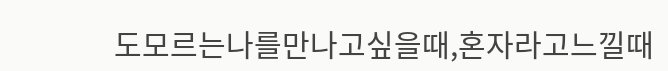도모르는나를만나고싶을때,혼자라고느낄때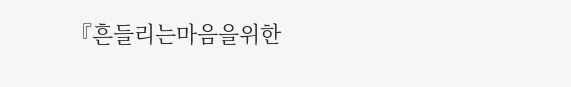『흔들리는마음을위한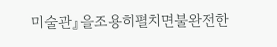미술관』을조용히펼치면불완전한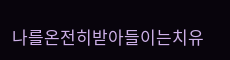나를온전히받아들이는치유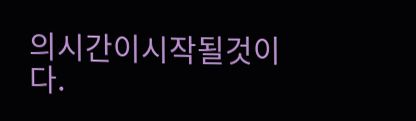의시간이시작될것이다.